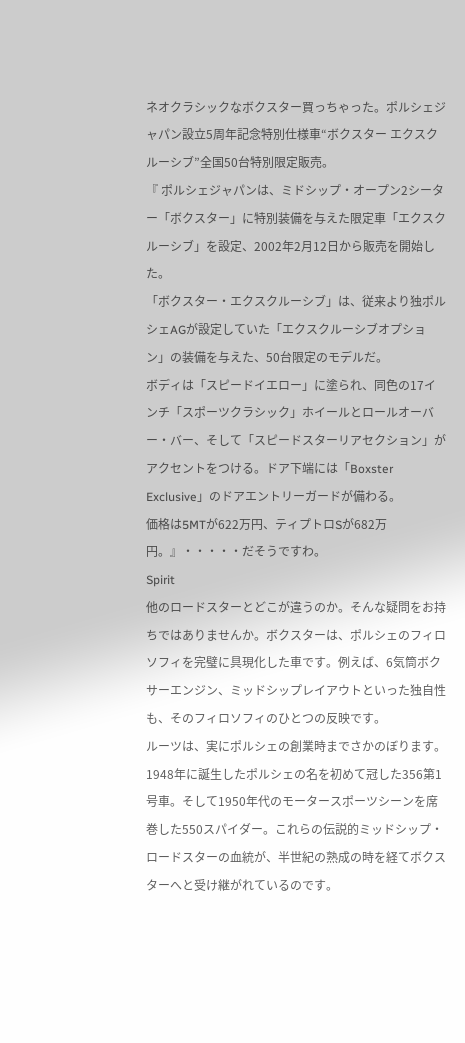ネオクラシックなボクスター買っちゃった。ポルシェジャパン設立5周年記念特別仕様車“ボクスター エクスクルーシブ”全国50台特別限定販売。
『 ポルシェジャパンは、ミドシップ・オープン2シーター「ボクスター」に特別装備を与えた限定車「エクスクルーシブ」を設定、2002年2月12日から販売を開始した。
「ボクスター・エクスクルーシブ」は、従来より独ポルシェAGが設定していた「エクスクルーシブオプション」の装備を与えた、50台限定のモデルだ。
ボディは「スピードイエロー」に塗られ、同色の17インチ「スポーツクラシック」ホイールとロールオーバー・バー、そして「スピードスターリアセクション」がアクセントをつける。ドア下端には「Boxster Exclusive」のドアエントリーガードが備わる。
価格は5MTが622万円、ティプトロSが682万円。』・・・・・だそうですわ。
Spirit
他のロードスターとどこが違うのか。そんな疑問をお持ちではありませんか。ボクスターは、ポルシェのフィロソフィを完璧に具現化した車です。例えば、6気筒ボクサーエンジン、ミッドシップレイアウトといった独自性も、そのフィロソフィのひとつの反映です。
ルーツは、実にポルシェの創業時までさかのぼります。1948年に誕生したポルシェの名を初めて冠した356第1号車。そして1950年代のモータースポーツシーンを席巻した550スパイダー。これらの伝説的ミッドシップ・ロードスターの血統が、半世紀の熟成の時を経てボクスターへと受け継がれているのです。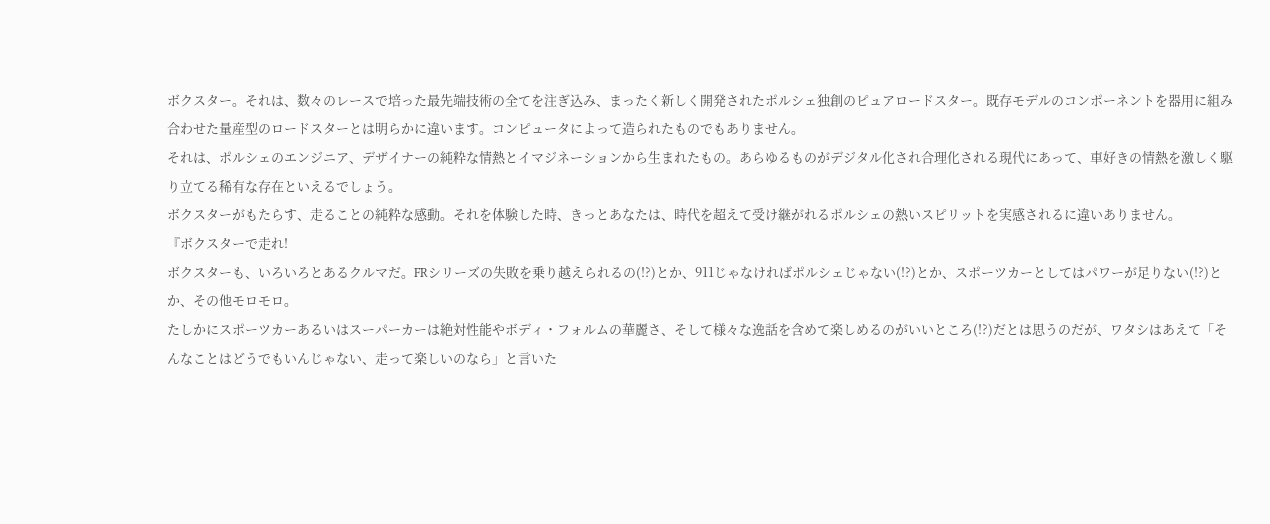ボクスター。それは、数々のレースで培った最先端技術の全てを注ぎ込み、まったく新しく開発されたポルシェ独創のピュアロードスター。既存モデルのコンポーネントを器用に組み合わせた量産型のロードスターとは明らかに違います。コンピュータによって造られたものでもありません。
それは、ポルシェのエンジニア、デザイナーの純粋な情熱とイマジネーションから生まれたもの。あらゆるものがデジタル化され合理化される現代にあって、車好きの情熱を激しく駆り立てる稀有な存在といえるでしょう。
ボクスターがもたらす、走ることの純粋な感動。それを体験した時、きっとあなたは、時代を超えて受け継がれるポルシェの熱いスピリットを実感されるに違いありません。
『ボクスターで走れ!
ボクスターも、いろいろとあるクルマだ。FRシリーズの失敗を乗り越えられるの(!?)とか、911じゃなければポルシェじゃない(!?)とか、スポーツカーとしてはパワーが足りない(!?)とか、その他モロモロ。
たしかにスポーツカーあるいはスーパーカーは絶対性能やボディ・フォルムの華麗さ、そして様々な逸話を含めて楽しめるのがいいところ(!?)だとは思うのだが、ワタシはあえて「そんなことはどうでもいんじゃない、走って楽しいのなら」と言いた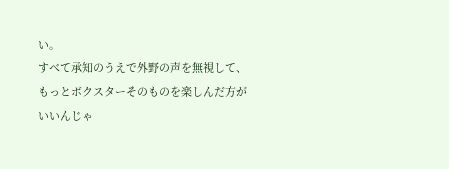い。
すべて承知のうえで外野の声を無視して、もっとボクスターそのものを楽しんだ方がいいんじゃ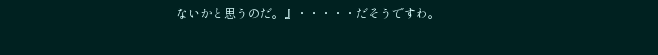ないかと思うのだ。』・・・・・だそうですわ。